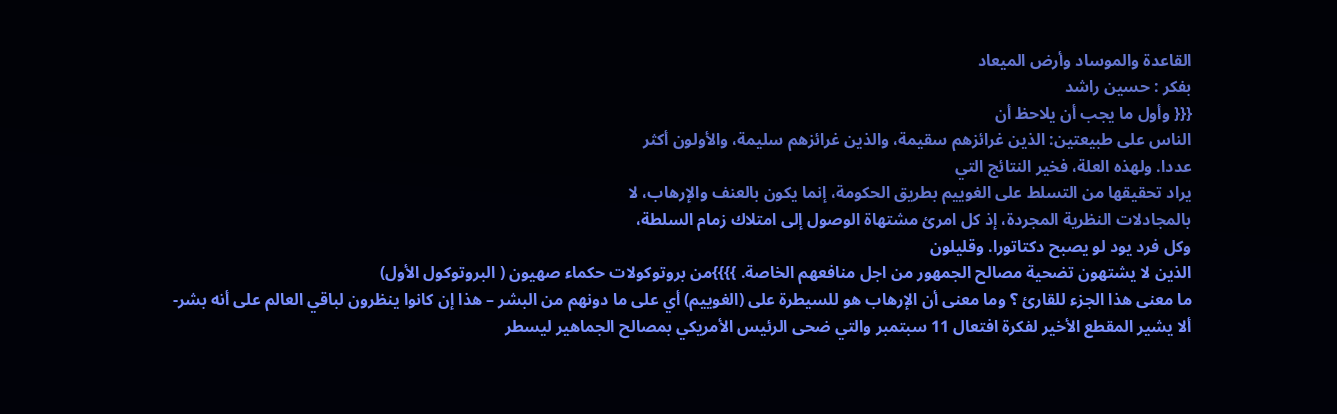القاعدة والموساد وأرض الميعاد
بفكر : حسين راشد
{{{ وأول ما يجب أن يلاحظ أن
الناس على طبيعتين: الذين غرائزهم سقيمة، والذين غرائزهم سليمة، والأولون أكثر
عددا. ولهذه العلة، فخير النتائج التي
يراد تحقيقها من التسلط على الغوييم بطريق الحكومة، إنما يكون بالعنف والإرهاب، لا
بالمجادلات النظرية المجردة، إذ كل امرئ مشتهاة الوصول إلى امتلاك زمام السلطة،
وكل فرد يود لو يصبح دكتاتورا. وقليلون
الذين لا يشتهون تضحية مصالح الجمهور من اجل منافعهم الخاصة. }}}}من بروتوكولات حكماء صهيون ( البروتوكول الأول)
ما معنى هذا الجزء للقارئ ؟ وما معنى أن الإرهاب هو للسيطرة على (الغوييم) أي على ما دونهم من البشر – هذا إن كانوا ينظرون لباقي العالم على أنه بشر-
ألا يشير المقطع الأخير لفكرة افتعال 11 سبتمبر والتي ضحى الرئيس الأمريكي بمصالح الجماهير ليسطر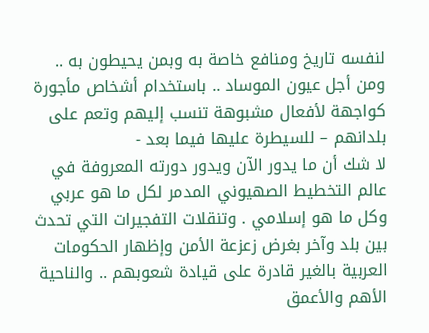لنفسه تاريخ ومنافع خاصة به وبمن يحيطون به .. ومن أجل عيون الموساد .. باستخدام أشخاص مأجورة كواجهة لأفعال مشبوهة تنسب إليهم وتعم على بلدانهم – للسيطرة عليها فيما بعد -
لا شك أن ما يدور الآن ويدور دورته المعروفة في عالم التخطيط الصهيوني المدمر لكل ما هو عربي وكل ما هو إسلامي . وتنقلات التفجيرات التي تحدث بين بلد وآخر بغرض زعزعة الأمن وإظهار الحكومات العربية بالغير قادرة على قيادة شعوبهم .. والناحية الأهم والأعمق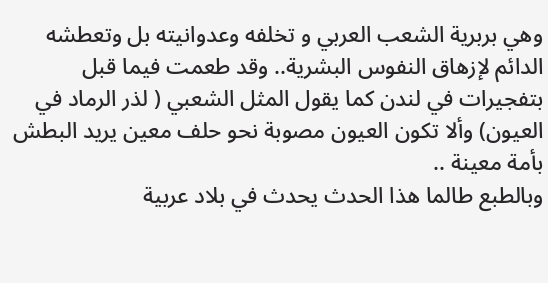وهي بربرية الشعب العربي و تخلفه وعدوانيته بل وتعطشه الدائم لإزهاق النفوس البشرية.. وقد طعمت فيما قبل بتفجيرات في لندن كما يقول المثل الشعبي ( لذر الرماد في العيون) وألا تكون العيون مصوبة نحو حلف معين يريد البطش بأمة معينة ..
وبالطبع طالما هذا الحدث يحدث في بلاد عربية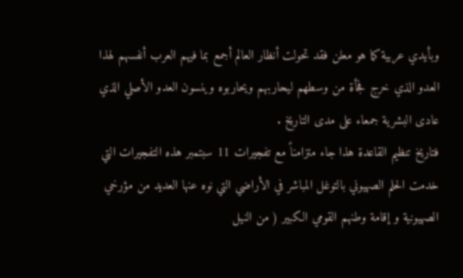وبأيدي عربية كما هو معلن فقد تحولت أنظار العالم أجمع بما فيهم العرب أنفسهم لهذا العدو الذي خرج فجأة من وسطهم ليحاربهم ويحاربوه وينسون العدو الأصلي الذي عادى البشرية جمعاء على مدى التاريخ .
فتاريخ تنظيم القاعدة هذا جاء متزامناً مع تفجيرات 11 سبتمبر هذه التفجيرات التي خدمت الحلم الصهيوني بالتوغل المباشر في الأراضي التي نوه عنها العديد من مؤرخي الصهيونية و إقامة وطنهم القومي الكبير ( من النيل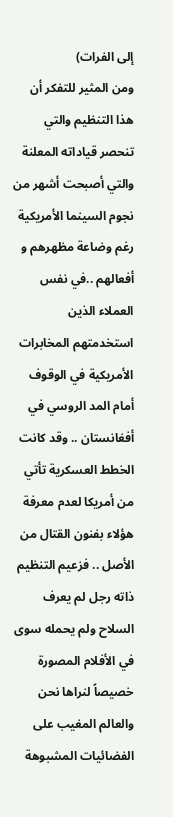إلى الفرات)
ومن المثير للتفكر أن هذا التنظيم والتي تنحصر قياداته المعلنة والتي أصبحت أشهر من نجوم السينما الأمريكية رغم وضاعة مظهرهم و أفعالهم ..في نفس العملاء الذين استخدمتهم المخابرات الأمريكية في الوقوف أمام المد الروسي في أفغانستان .. وقد كانت الخطط العسكرية تأتي من أمريكا لعدم معرفة هؤلاء بفنون القتال من الأصل .. فزعيم التنظيم ذاته رجل لم يعرف السلاح ولم يحمله سوى في الأفلام المصورة خصيصاً لنراها نحن والعالم المغيب على الفضائيات المشبوهة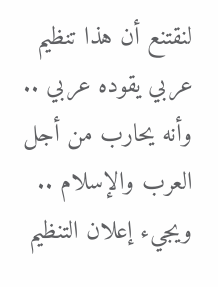لنقتنع أن هذا تنظيم عربي يقوده عربي .. وأنه يحارب من أجل العرب والإسلام ..
ويجيء إعلان التنظيم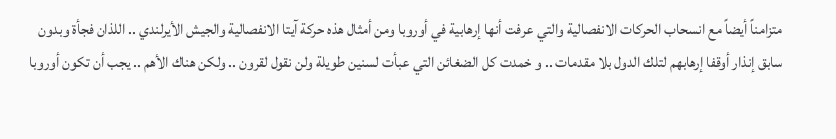متزامناً أيضاً مع انسحاب الحركات الانفصالية والتي عرفت أنها إرهابية في أوروبا ومن أمثال هذه حركة آيتا الانفصالية والجيش الأيرلندي .. اللذان فجأة وبدون سابق إنذار أوقفا إرهابهم لتلك الدول بلا مقدمات .. و خمدت كل الضغائن التي عبأت لسنين طويلة ولن نقول لقرون .. ولكن هناك الأهم .. يجب أن تكون أوروبا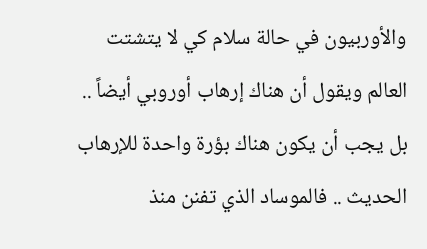والأوربيون في حالة سلام كي لا يتشتت العالم ويقول أن هناك إرهاب أوروبي أيضاً .. بل يجب أن يكون هناك بؤرة واحدة للإرهاب الحديث .. فالموساد الذي تفنن منذ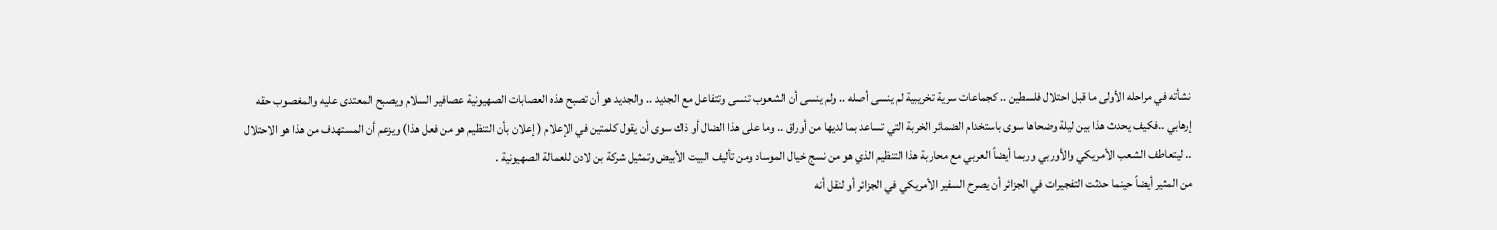نشأته في مراحله الأولى ما قبل احتلال فلسطين .. كجماعات سرية تخريبية لم ينسى أصله .. ولم ينسى أن الشعوب تنسى وتتفاعل مع الجديد .. والجديد هو أن تصبح هذه العصابات الصهيونية عصافير السلام ويصبح المعتدى عليه والمغصوب حقه إرهابي ..فكيف يحدث هذا بين ليلة وضحاها سوى باستخدام الضمائر الخربة التي تساعد بما لديها من أوراق .. وما على هذا الضال أو ذاك سوى أن يقول كلمتين في الإعلام ( إعلان بأن التنظيم هو من فعل هذا) ويزعم أن المستهدف من هذا هو الاحتلال .. ليتعاطف الشعب الأمريكي والأوربي وربما أيضاً العربي مع محاربة هذا التنظيم الذي هو من نسج خيال الموساد ومن تأليف البيت الأبيض وتمثيل شركة بن لادن للعمالة الصهيونية .
من المثير أيضاً حينما حدثت التفجيرات في الجزائر أن يصرح السفير الأمريكي في الجزائر أو لنقل أنه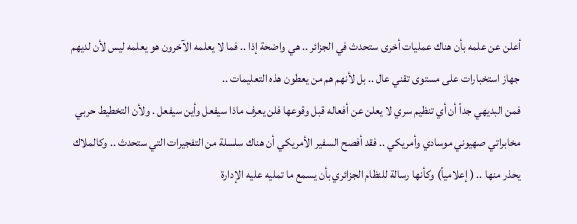أعلن عن علمه بأن هناك عمليات أخرى ستحدث في الجزائر .. هي واضحة إذا .. فما لا يعلمه الآخرون هو يعلمه ليس لأن لديهم جهاز استخبارات على مستوى تقني عال .. بل لأنهم هم من يعطون هذه التعليمات ..
فمن البديهي جداً أن أي تنظيم سري لا يعلن عن أفعاله قبل وقوعها فلن يعرف ماذا سيفعل وأين سيفعل . ولأن التخطيط حربي مخابراتي صهيوني موسادي وأمريكي .. فقد أفصح السفير الأمريكي أن هناك سلسلة من التفجيرات التي ستحدث .. وكالملاك يحذر منها .. ( إعلامياً) وكأنها رسالة للنظام الجزائري بأن يسمع ما تمليه عليه الإدارة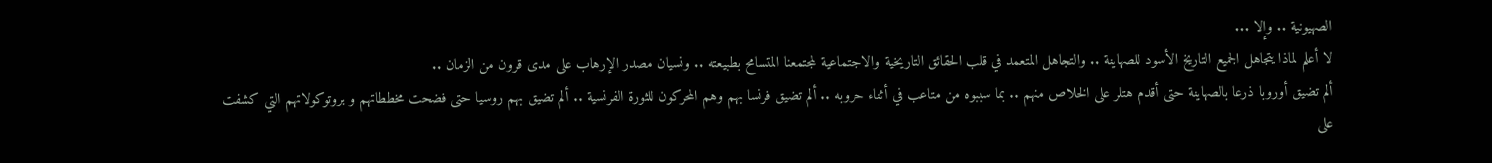الصهيونية .. وإلا ...
لا أعلم لماذا يتجاهل الجميع التاريخ الأسود للصهاينة .. والتجاهل المتعمد في قلب الحقائق التاريخية والاجتماعية لمجتمعنا المتسامح بطبيعته .. ونسيان مصدر الإرهاب على مدى قرون من الزمان ..
ألم تضيق أوروبا ذرعا بالصهاينة حتى أقدم هتلر على الخلاص منهم .. بما سببوه من متاعب في أثناء حروبه .. ألم تضيق فرنسا بهم وهم المحركون للثورة الفرنسية .. ألم تضيق بهم روسيا حتى فضحت مخططاتهم و بروتوكولاتهم التي كشفت على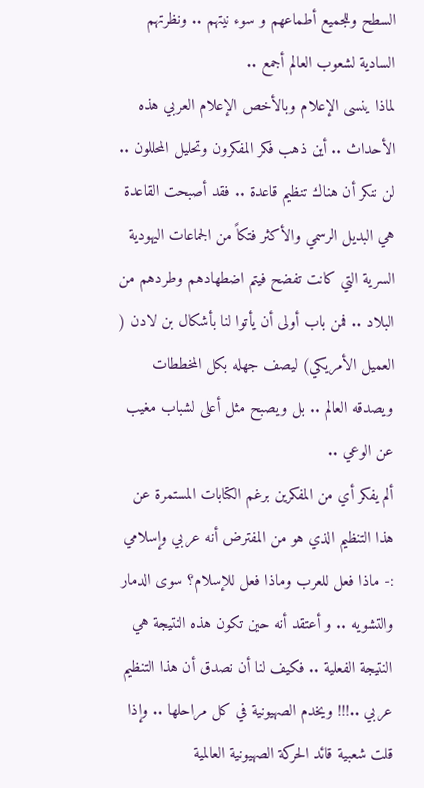السطح وللجميع أطماعهم و سوء نيتهم .. ونظرتهم السادية لشعوب العالم أجمع ..
لماذا ينسى الإعلام وبالأخص الإعلام العربي هذه الأحداث .. أين ذهب فكر المفكرون وتحليل المحللون ..
لن ننكر أن هناك تنظيم قاعدة .. فقد أصبحت القاعدة هي البديل الرسمي والأكثر فتكاً من الجماعات اليهودية السرية التي كانت تفضح فيتم اضطهادهم وطردهم من البلاد .. فمن باب أولى أن يأتوا لنا بأشكال بن لادن ( العميل الأمريكي) ليصف جهله بكل المخططات ويصدقه العالم .. بل ويصبح مثل أعلى لشباب مغيب عن الوعي ..
ألم يفكر أي من المفكرين برغم الكتابات المستمرة عن هذا التنظيم الذي هو من المفترض أنه عربي وإسلامي :- ماذا فعل للعرب وماذا فعل للإسلام؟ سوى الدمار والتشويه .. و أعتقد أنه حين تكون هذه النتيجة هي النتيجة الفعلية .. فكيف لنا أن نصدق أن هذا التنظيم عربي ..!!! ويخدم الصهيونية في كل مراحلها .. وإذا قلت شعبية قائد الحركة الصهيونية العالمية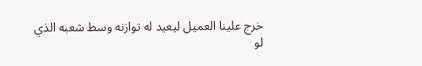خرج علينا العميل ليعيد له توازنه وسط شعبه الذي لو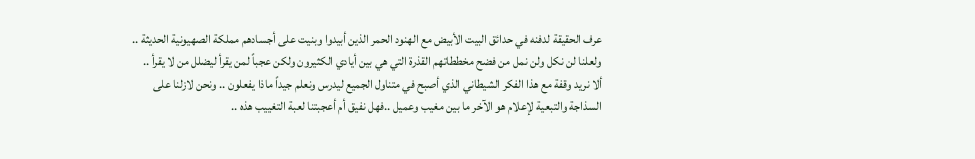عرف الحقيقة لدفنه في حدائق البيت الأبيض مع الهنود الحمر الذين أبيدوا وبنيت على أجسادهم مملكة الصهيونية الحديثة .. ولعلنا لن نكل ولن نمل من فضح مخططاتهم القذرة التي هي بين أيادي الكثيرون ولكن عجباً لمن يقرأ ليضلل من لا يقرأ ..
ألا نريد وقفة مع هذا الفكر الشيطاني الذي أصبح في متناول الجميع ليدرس ونعلم جيداً ماذا يفعلون .. ونحن لازلنا على السذاجة والتبعية لإعلام هو الآخر ما بين مغيب وعميل ..فهل نفيق أم أعجبتنا لعبة التغييب هذه ..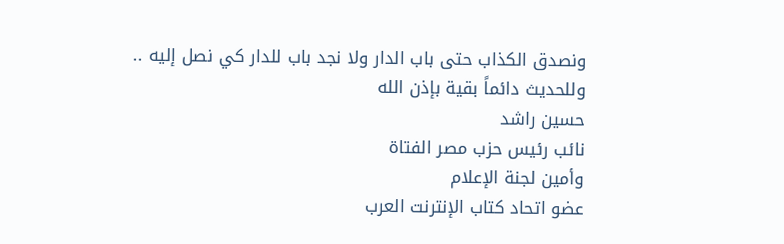ونصدق الكذاب حتى باب الدار ولا نجد باب للدار كي نصل إليه ..
وللحديث دائماً بقية بإذن الله
حسين راشد
نائب رئيس حزب مصر الفتاة
وأمين لجنة الإعلام
عضو اتحاد كتاب الإنترنت العرب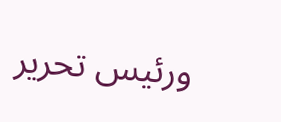ورئيس تحرير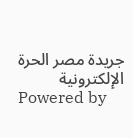جريدة مصر الحرة الإلكترونية
Powered by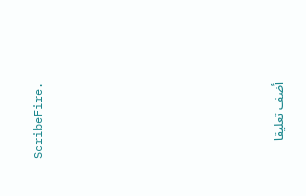ScribeFire.









أضف تعليقا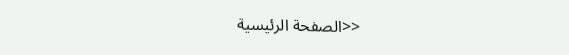<<الصفحة الرئيسية